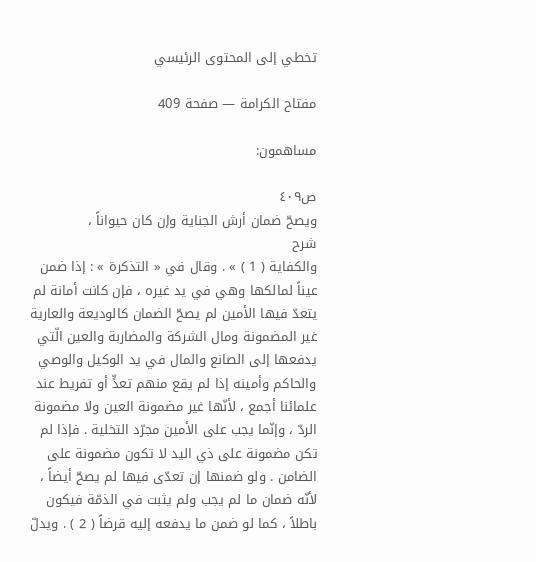تخطي إلى المحتوى الرئيسي

مفتاح الكرامة — صفحة 409

مساهمون:

ص٤٠٩
ويصحّ ضمان أرش الجناية وإن كان حيواناً ،
شرح
والكفاية ( 1 ) » . وقال في « التذكرة » : إذا ضمن عيناً لمالكها وهي في يد غيره ، فإن كانت أمانة لم يتعدّ فيها الأمين لم يصحّ الضمان كالوديعة والعارية غير المضمونة ومال الشركة والمضاربة والعين الّتي يدفعها إلى الصانع والمال في يد الوكيل والوصي والحاكم وأمينه إذا لم يقع منهم تعدٍّ أو تفريط عند علمائنا أجمع ، لأنّها غير مضمونة العين ولا مضمونة الردّ ، وإنّما يجب على الأمين مجرّد التخلية . فإذا لم تكن مضمونة على ذي اليد لا تكون مضمونة على الضامن . ولو ضمنها إن تعدّى فيها لم يصحّ أيضاً ، لأنّه ضمان ما لم يجب ولم يثبت في الذمّة فيكون باطلاً ، كما لو ضمن ما يدفعه إليه قرضاً ( 2 ) . ويدلّ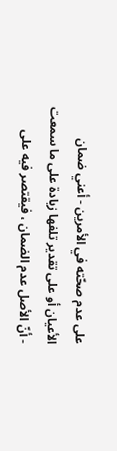على عدم صحّته في الأمرين - أعني ضمان الأعيان أو على تقدير تلفها زيادة على ما سمعت - أنّ الأصل عدم الضمان ، فيقتصر فيه على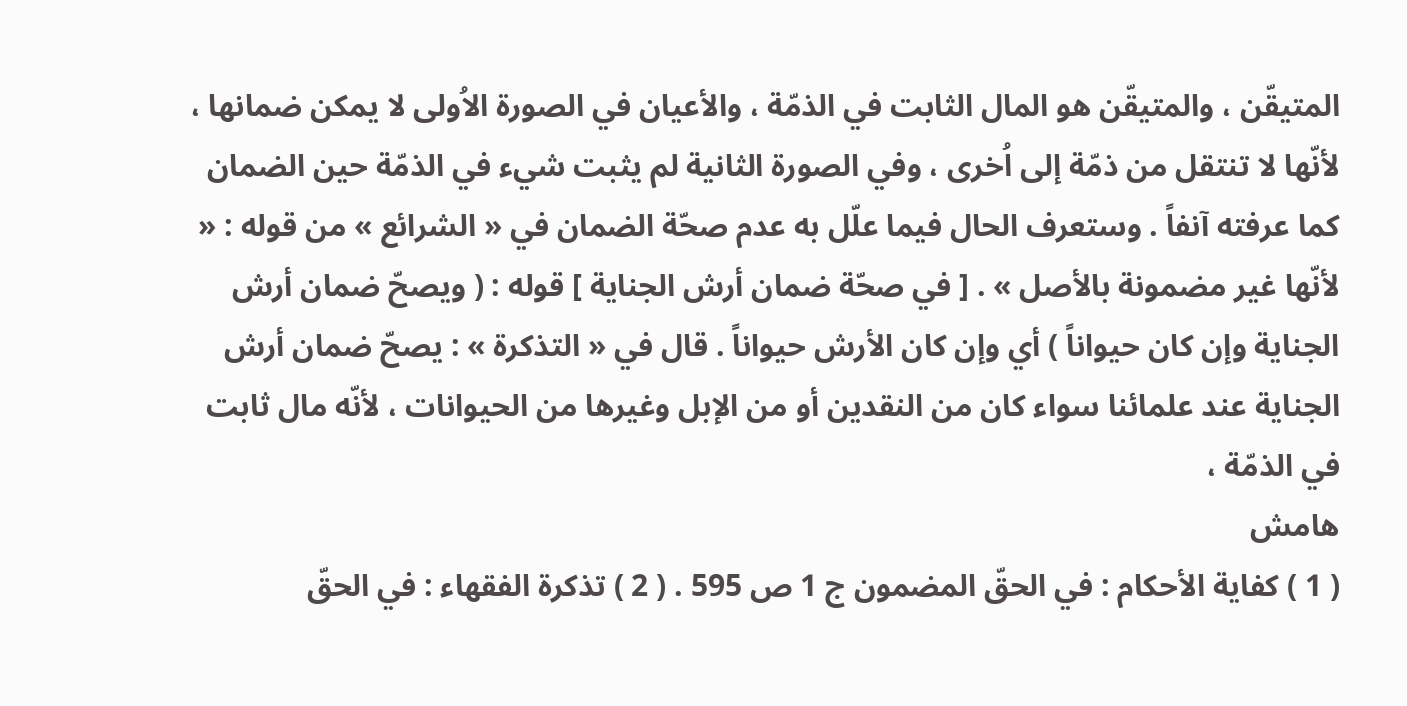المتيقّن ، والمتيقّن هو المال الثابت في الذمّة ، والأعيان في الصورة الاُولى لا يمكن ضمانها ، لأنّها لا تنتقل من ذمّة إلى اُخرى ، وفي الصورة الثانية لم يثبت شيء في الذمّة حين الضمان كما عرفته آنفاً . وستعرف الحال فيما علّل به عدم صحّة الضمان في « الشرائع » من قوله : « لأنّها غير مضمونة بالأصل » . [ في صحّة ضمان أرش الجناية ] قوله : ( ويصحّ ضمان أرش الجناية وإن كان حيواناً ) أي وإن كان الأرش حيواناً . قال في « التذكرة » : يصحّ ضمان أرش الجناية عند علمائنا سواء كان من النقدين أو من الإبل وغيرها من الحيوانات ، لأنّه مال ثابت في الذمّة ،
هامش
( 1 ) كفاية الأحكام : في الحقّ المضمون ج 1 ص 595 . ( 2 ) تذكرة الفقهاء : في الحقّ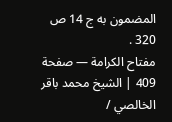المضمون به ج 14 ص 320 .
مفتاح الكرامة — صفحة 409 | الشيخ محمد باقر الخالصي /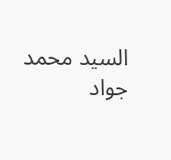السيد محمد جواد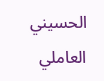الحسيني العاملي